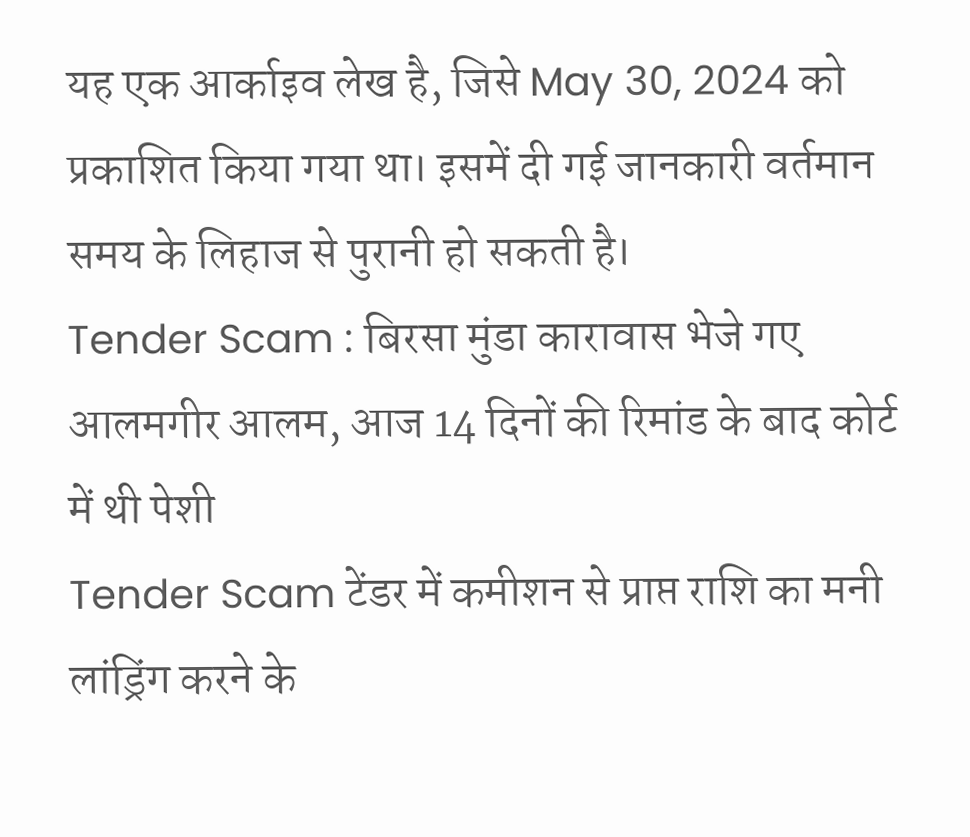यह एक आर्काइव लेख है, जिसे May 30, 2024 को प्रकाशित किया गया था। इसमें दी गई जानकारी वर्तमान समय के लिहाज से पुरानी हो सकती है।
Tender Scam : बिरसा मुंडा कारावास भेजे गए आलमगीर आलम, आज 14 दिनों की रिमांड के बाद कोर्ट में थी पेशी
Tender Scam टेंडर में कमीशन से प्राप्त राशि का मनी लांड्रिंग करने के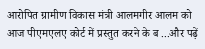आरोपित ग्रामीण विकास मंत्री आलमगीर आलम को आज पीएमएलए कोर्ट में प्रस्तुत करने के ब ...और पढ़ें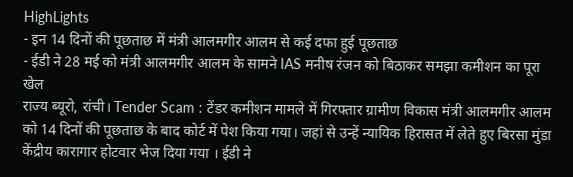HighLights
- इन 14 दिनों की पूछताछ में मंत्री आलमगीर आलम से कई दफा हुई पूछताछ
- ईडी ने 28 मई को मंत्री आलमगीर आलम के सामने IAS मनीष रंजन को बिठाकर समझा कमीशन का पूरा खेल
राज्य ब्यूरो, रांची। Tender Scam : टेंडर कमीशन मामले में गिरफ्तार ग्रामीण विकास मंत्री आलमगीर आलम को 14 दिनों की पूछताछ के बाद कोर्ट में पेश किया गया। जहां से उन्हें न्यायिक हिरासत में लेते हुए बिरसा मुंडा केंद्रीय कारागार होटवार भेज दिया गया । ईडी ने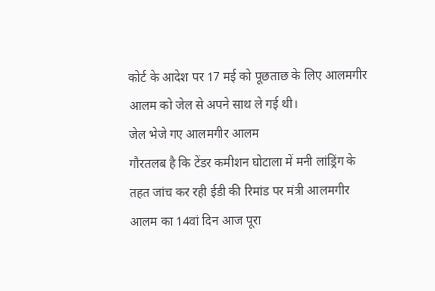कोर्ट के आदेश पर 17 मई को पूछताछ के लिए आलमगीर आलम को जेल से अपने साथ ले गई थी।
जेल भेजे गए आलमगीर आलम
गौरतलब है कि टेंडर कमीशन घोटाला में मनी लांड्रिंग के तहत जांच कर रही ईडी की रिमांड पर मंत्री आलमगीर आलम का 14वां दिन आज पूरा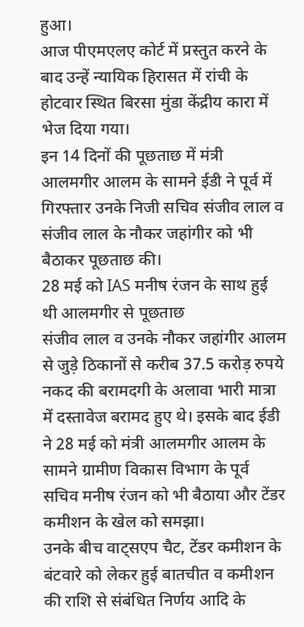हुआ।
आज पीएमएलए कोर्ट में प्रस्तुत करने के बाद उन्हें न्यायिक हिरासत में रांची के होटवार स्थित बिरसा मुंडा केंद्रीय कारा में भेज दिया गया।
इन 14 दिनों की पूछताछ में मंत्री आलमगीर आलम के सामने ईडी ने पूर्व में गिरफ्तार उनके निजी सचिव संजीव लाल व संजीव लाल के नौकर जहांगीर को भी बैठाकर पूछताछ की।
28 मई को IAS मनीष रंजन के साथ हुई थी आलमगीर से पूछताछ
संजीव लाल व उनके नौकर जहांगीर आलम से जुड़े ठिकानों से करीब 37.5 करोड़ रुपये नकद की बरामदगी के अलावा भारी मात्रा में दस्तावेज बरामद हुए थे। इसके बाद ईडी ने 28 मई को मंत्री आलमगीर आलम के सामने ग्रामीण विकास विभाग के पूर्व सचिव मनीष रंजन को भी बैठाया और टेंडर कमीशन के खेल को समझा।
उनके बीच वाट्सएप चैट, टेंडर कमीशन के बंटवारे को लेकर हुई बातचीत व कमीशन की राशि से संबंधित निर्णय आदि के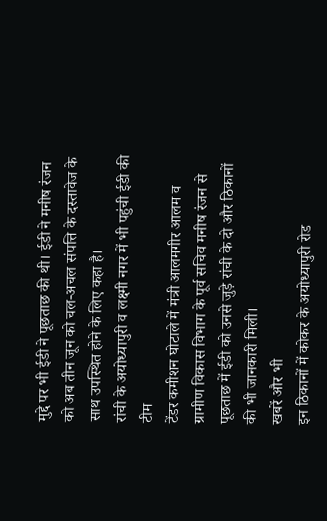मुद्दे पर भी ईडी ने पूछताछ की थी। ईडी ने मनीष रंजन को अब तीन जून को चल-अचल संपत्ति के दस्तावेज के साथ उपस्थित होने के लिए कहा है।
रांची के अयोध्यापुरी व लक्ष्मी नगर में भी पहुंची ईडी की टीम
टेंडर कमीशन घोटाले में मंत्री आलमगीर आलम व ग्रामीण विकास विभाग के पूर्व सचिव मनीष रंजन से पूछताछ में ईडी को उनसे जुड़े रांची के दो और ठिकानों की भी जानकारी मिली।
खबरें और भी
इन ठिकानों में कोकर के अयोध्यापुरी रोड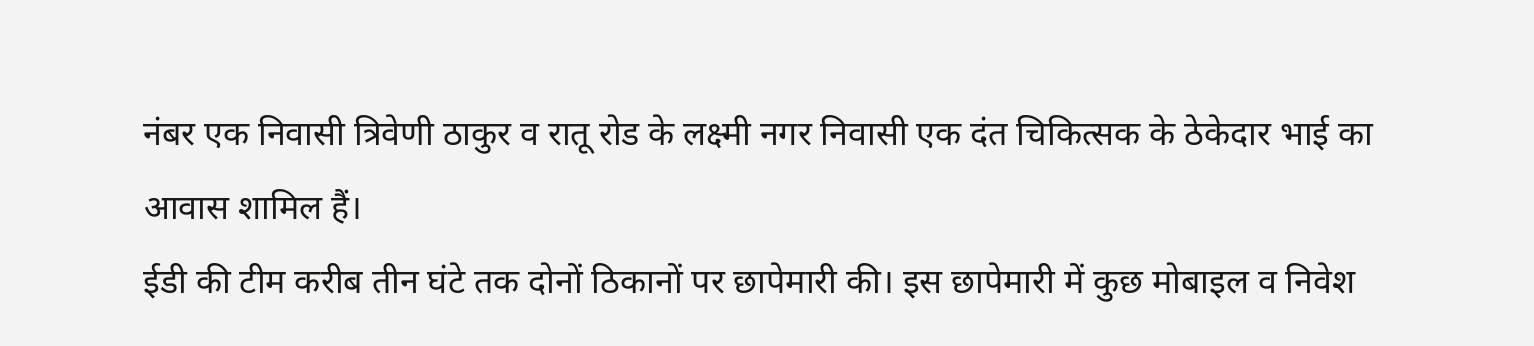नंबर एक निवासी त्रिवेणी ठाकुर व रातू रोड के लक्ष्मी नगर निवासी एक दंत चिकित्सक के ठेकेदार भाई का आवास शामिल हैं।
ईडी की टीम करीब तीन घंटे तक दोनों ठिकानों पर छापेमारी की। इस छापेमारी में कुछ मोबाइल व निवेश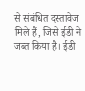से संबंधित दस्तावेज मिले हैं, जिसे ईडी ने जब्त किया है। ईडी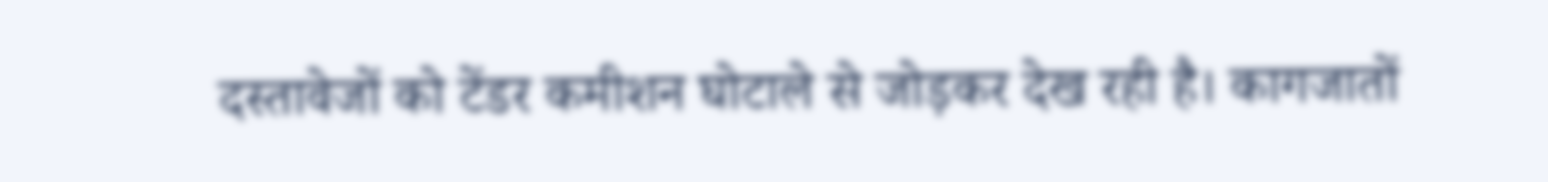दस्तावेजों को टेंडर कमीशन घोटाले से जोड़कर देख रही है। कागजातों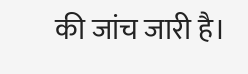की जांच जारी है।